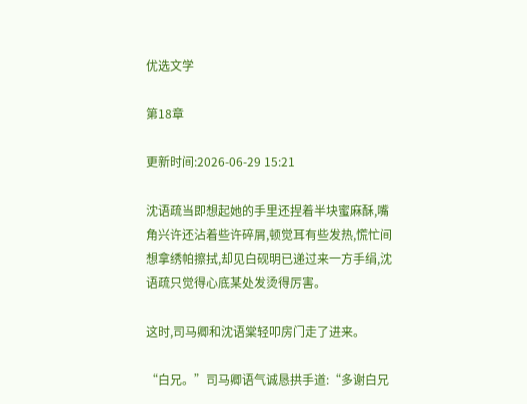优选文学

第18章

更新时间:2026-06-29 15:21

沈语疏当即想起她的手里还捏着半块蜜麻酥,嘴角兴许还沾着些许碎屑,顿觉耳有些发热,慌忙间想拿绣帕擦拭,却见白砚明已递过来一方手绢,沈语疏只觉得心底某处发烫得厉害。

这时,司马卿和沈语棠轻叩房门走了进来。

“白兄。”司马卿语气诚恳拱手道:“多谢白兄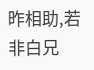昨相助,若非白兄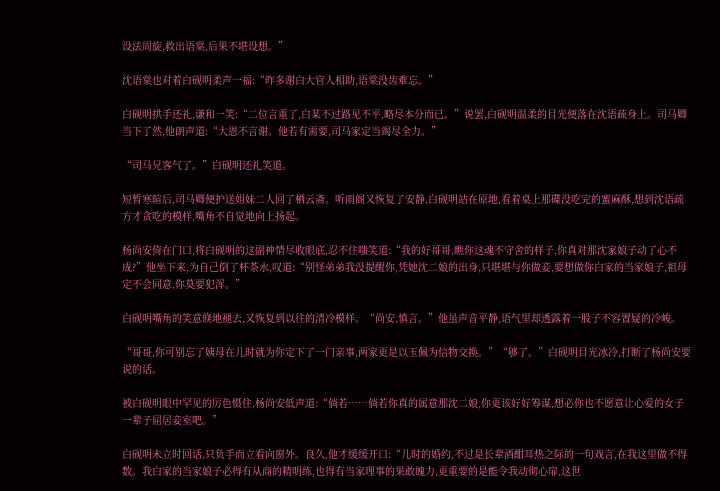设法周旋,救出语棠,后果不堪设想。”

沈语棠也对着白砚明柔声一福:“昨多谢白大官人相助,语棠没齿难忘。”

白砚明拱手还礼,谦和一笑:“二位言重了,白某不过路见不平,略尽本分而已。”说罢,白砚明温柔的目光便落在沈语疏身上。司马卿当下了然,他朗声道:“大恩不言谢。他若有需要,司马家定当竭尽全力。”

“司马兄客气了。”白砚明还礼笑道。

短暂寒暄后,司马卿便护送姐妹二人回了栖云斋。听雨阁又恢复了安静,白砚明站在原地,看着桌上那碟没吃完的蜜麻酥,想到沈语疏方才贪吃的模样,嘴角不自觉地向上扬起。

杨尚安倚在门口,将白砚明的这副神情尽收眼底,忍不住嗤笑道:“我的好哥哥,瞧你这魂不守舍的样子,你真对那沈家娘子动了心不成?”他坐下来,为自己倒了杯茶水,叹道:“别怪弟弟我没提醒你,凭她沈二娘的出身,只堪堪与你做妾,要想做你白家的当家娘子,祖母定不会同意,你莫要犯浑。”

白砚明嘴角的笑意倏地褪去,又恢复到以往的清冷模样。“尚安,慎言。”他虽声音平静,语气里却透露着一股子不容置疑的冷峻。

“哥哥,你可别忘了姨母在儿时就为你定下了一门亲事,两家更是以玉佩为信物交换。”“够了。”白砚明目光冰冷,打断了杨尚安要说的话。

被白砚明眼中罕见的厉色慑住,杨尚安低声道:“倘若……倘若你真的属意那沈二娘,你更该好好筹谋,想必你也不愿意让心爱的女子一辈子屈居妾室吧。”

白砚明未立时回话,只负手而立看向窗外。良久,他才缓缓开口:“儿时的婚约,不过是长辈酒酣耳热之际的一句戏言,在我这里做不得数。我白家的当家娘子必得有从商的精明练,也得有当家理事的果敢魄力,更重要的是能令我动彻心扉,这世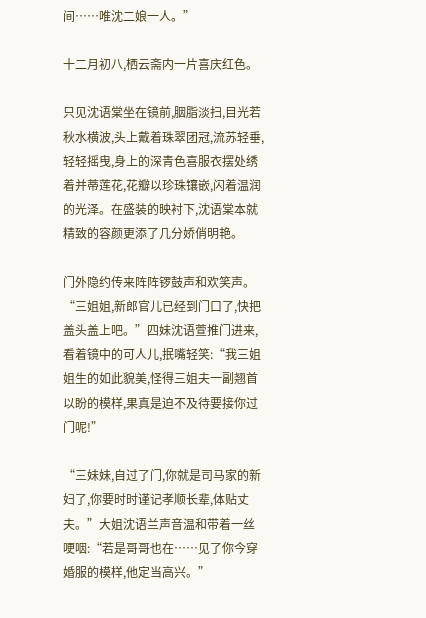间……唯沈二娘一人。”

十二月初八,栖云斋内一片喜庆红色。

只见沈语棠坐在镜前,胭脂淡扫,目光若秋水横波,头上戴着珠翠团冠,流苏轻垂,轻轻摇曳,身上的深青色喜服衣摆处绣着并蒂莲花,花瓣以珍珠镶嵌,闪着温润的光泽。在盛装的映衬下,沈语棠本就精致的容颜更添了几分娇俏明艳。

门外隐约传来阵阵锣鼓声和欢笑声。“三姐姐,新郎官儿已经到门口了,快把盖头盖上吧。”四妹沈语萱推门进来,看着镜中的可人儿,抿嘴轻笑:“我三姐姐生的如此貌美,怪得三姐夫一副翘首以盼的模样,果真是迫不及待要接你过门呢!”

“三妹妹,自过了门,你就是司马家的新妇了,你要时时谨记孝顺长辈,体贴丈夫。”大姐沈语兰声音温和带着一丝哽咽:“若是哥哥也在……见了你今穿婚服的模样,他定当高兴。”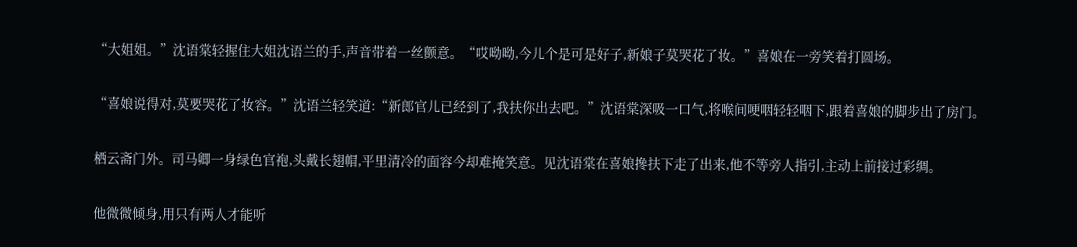“大姐姐。”沈语棠轻握住大姐沈语兰的手,声音带着一丝颤意。“哎呦呦,今儿个是可是好子,新娘子莫哭花了妆。”喜娘在一旁笑着打圆场。

“喜娘说得对,莫要哭花了妆容。”沈语兰轻笑道:“新郎官儿已经到了,我扶你出去吧。”沈语棠深吸一口气,将喉间哽咽轻轻咽下,跟着喜娘的脚步出了房门。

栖云斋门外。司马卿一身绿色官袍,头戴长翅帽,平里清冷的面容今却难掩笑意。见沈语棠在喜娘搀扶下走了出来,他不等旁人指引,主动上前接过彩绸。

他微微倾身,用只有两人才能听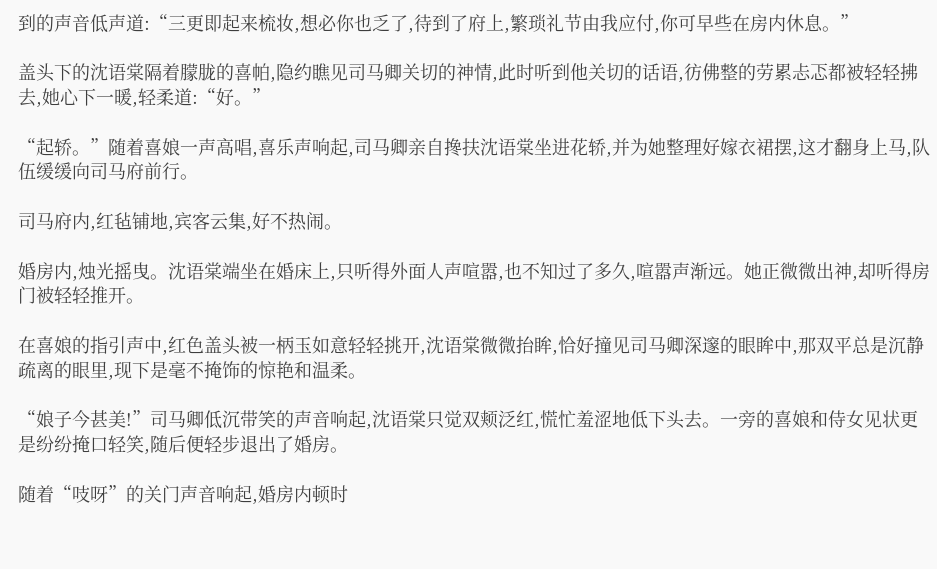到的声音低声道:“三更即起来梳妆,想必你也乏了,待到了府上,繁琐礼节由我应付,你可早些在房内休息。”

盖头下的沈语棠隔着朦胧的喜帕,隐约瞧见司马卿关切的神情,此时听到他关切的话语,彷佛整的劳累忐忑都被轻轻拂去,她心下一暖,轻柔道:“好。”

“起轿。”随着喜娘一声高唱,喜乐声响起,司马卿亲自搀扶沈语棠坐进花轿,并为她整理好嫁衣裙摆,这才翻身上马,队伍缓缓向司马府前行。

司马府内,红毡铺地,宾客云集,好不热闹。

婚房内,烛光摇曳。沈语棠端坐在婚床上,只听得外面人声喧嚣,也不知过了多久,喧嚣声渐远。她正微微出神,却听得房门被轻轻推开。

在喜娘的指引声中,红色盖头被一柄玉如意轻轻挑开,沈语棠微微抬眸,恰好撞见司马卿深邃的眼眸中,那双平总是沉静疏离的眼里,现下是毫不掩饰的惊艳和温柔。

“娘子今甚美!”司马卿低沉带笑的声音响起,沈语棠只觉双颊泛红,慌忙羞涩地低下头去。一旁的喜娘和侍女见状更是纷纷掩口轻笑,随后便轻步退出了婚房。

随着“吱呀”的关门声音响起,婚房内顿时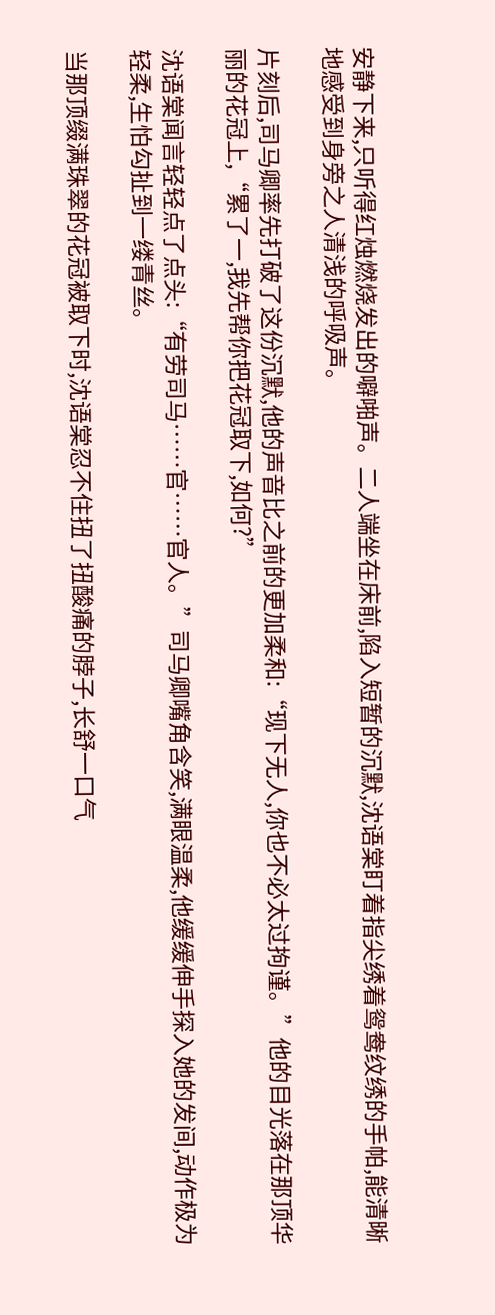安静下来,只听得红烛燃烧发出的噼啪声。二人端坐在床前,陷入短暂的沉默,沈语棠盯着指尖绣着鸳鸯纹绣的手帕,能清晰地感受到身旁之人清浅的呼吸声。

片刻后,司马卿率先打破了这份沉默,他的声音比之前的更加柔和:“现下无人,你也不必太过拘谨。”他的目光落在那顶华丽的花冠上,“累了一,我先帮你把花冠取下,如何?”

沈语棠闻言轻轻点了点头:“有劳司马……官……官人。”司马卿嘴角含笑,满眼温柔,他缓缓伸手探入她的发间,动作极为轻柔,生怕勾扯到一缕青丝。

当那顶缀满珠翠的花冠被取下时,沈语棠忍不住扭了扭酸痛的脖子,长舒一口气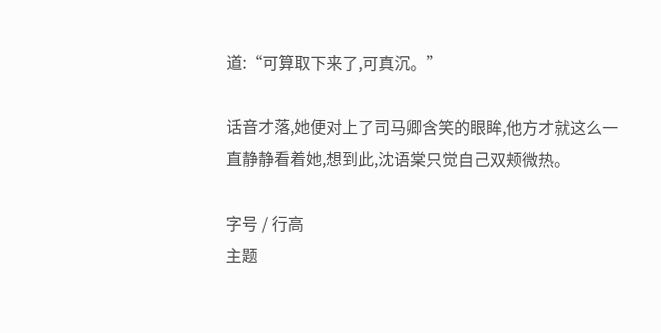道:“可算取下来了,可真沉。”

话音才落,她便对上了司马卿含笑的眼眸,他方才就这么一直静静看着她,想到此,沈语棠只觉自己双颊微热。

字号 / 行高
主题